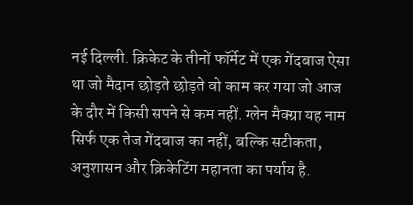नई दिल्ली. क्रिकेट के तीनों फॉर्मेट में एक गेंदबाज ऐसा था जो मैदान छोड़ते छोड़ते वो काम कर गया जो आज के दौर में किसी सपने से कम नहीं. ग्लेन मैक्ग्रा यह नाम सिर्फ एक तेज गेंदबाज का नहीं, बल्कि सटीकता, अनुशासन और क्रिकेटिंग महानता का पर्याय है.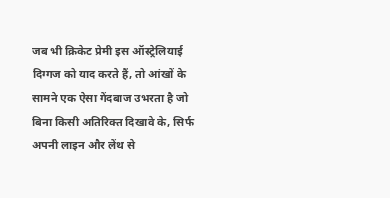जब भी क्रिकेट प्रेमी इस ऑस्ट्रेलियाई दिग्गज को याद करते हैं, तो आंखों के सामने एक ऐसा गेंदबाज उभरता है जो बिना किसी अतिरिक्त दिखावे के, सिर्फ अपनी लाइन और लेंथ से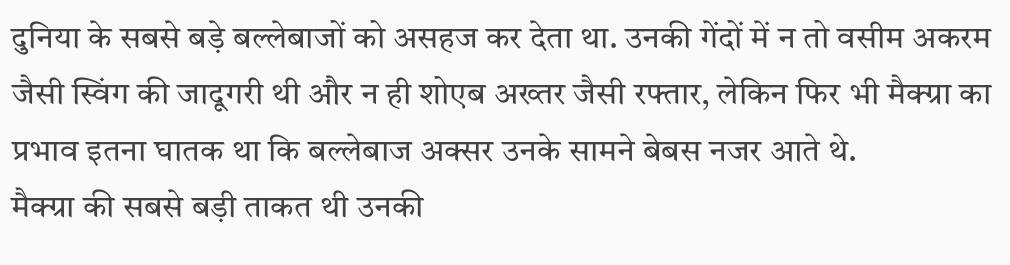दुनिया के सबसे बड़े बल्लेबाजों को असहज कर देता था. उनकी गेंदों में न तो वसीम अकरम जैसी स्विंग की जादूगरी थी और न ही शोएब अख्तर जैसी रफ्तार, लेकिन फिर भी मैक्ग्रा का प्रभाव इतना घातक था कि बल्लेबाज अक्सर उनके सामने बेबस नजर आते थे.
मैक्ग्रा की सबसे बड़ी ताकत थी उनकी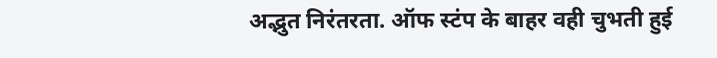अद्भुत निरंतरता. ऑफ स्टंप के बाहर वही चुभती हुई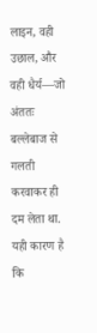लाइन, वही उछाल, और वही धैर्य—जो अंततः बल्लेबाज से गलती करवाकर ही दम लेता था. यही कारण है कि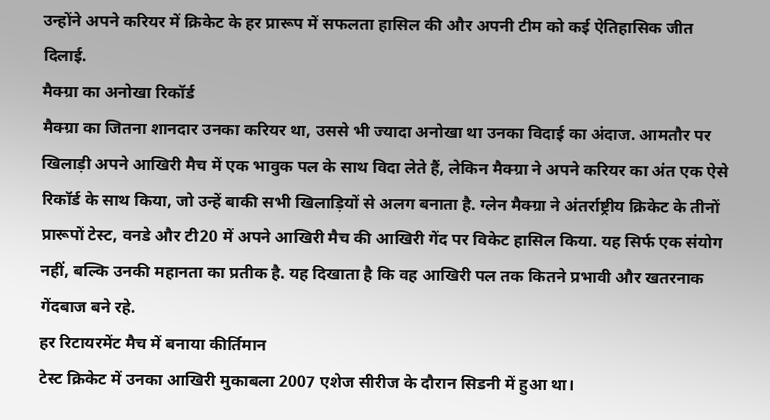उन्होंने अपने करियर में क्रिकेट के हर प्रारूप में सफलता हासिल की और अपनी टीम को कई ऐतिहासिक जीत दिलाई.
मैक्ग्रा का अनोखा रिकॉर्ड
मैक्ग्रा का जितना शानदार उनका करियर था, उससे भी ज्यादा अनोखा था उनका विदाई का अंदाज. आमतौर पर खिलाड़ी अपने आखिरी मैच में एक भावुक पल के साथ विदा लेते हैं, लेकिन मैक्ग्रा ने अपने करियर का अंत एक ऐसे रिकॉर्ड के साथ किया, जो उन्हें बाकी सभी खिलाड़ियों से अलग बनाता है. ग्लेन मैक्ग्रा ने अंतर्राष्ट्रीय क्रिकेट के तीनों प्रारूपों टेस्ट, वनडे और टी20 में अपने आखिरी मैच की आखिरी गेंद पर विकेट हासिल किया. यह सिर्फ एक संयोग नहीं, बल्कि उनकी महानता का प्रतीक है. यह दिखाता है कि वह आखिरी पल तक कितने प्रभावी और खतरनाक गेंदबाज बने रहे.
हर रिटायरमेंट मैच में बनाया कीर्तिमान
टेस्ट क्रिकेट में उनका आखिरी मुकाबला 2007 एशेज सीरीज के दौरान सिडनी में हुआ था।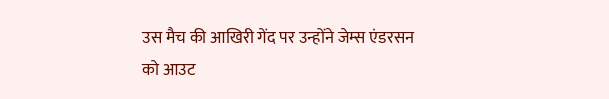उस मैच की आखिरी गेंद पर उन्होंने जेम्स एंडरसन को आउट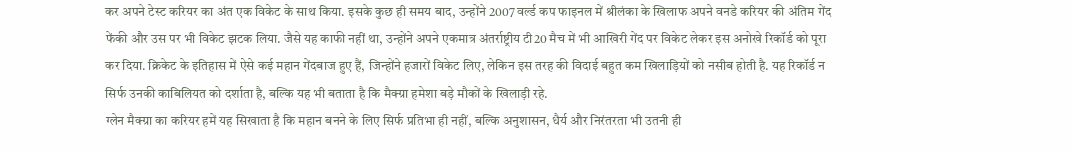कर अपने टेस्ट करियर का अंत एक विकेट के साथ किया. इसके कुछ ही समय बाद, उन्होंने 2007 वर्ल्ड कप फाइनल में श्रीलंका के खिलाफ अपने वनडे करियर की अंतिम गेंद फेंकी और उस पर भी विकेट झटक लिया. जैसे यह काफी नहीं था, उन्होंने अपने एकमात्र अंतर्राष्ट्रीय टी20 मैच में भी आखिरी गेंद पर विकेट लेकर इस अनोखे रिकॉर्ड को पूरा कर दिया. क्रिकेट के इतिहास में ऐसे कई महान गेंदबाज हुए हैं, जिन्होंने हजारों विकेट लिए, लेकिन इस तरह की विदाई बहुत कम खिलाड़ियों को नसीब होती है. यह रिकॉर्ड न सिर्फ उनकी काबिलियत को दर्शाता है, बल्कि यह भी बताता है कि मैक्ग्रा हमेशा बड़े मौकों के खिलाड़ी रहे.
ग्लेन मैक्ग्रा का करियर हमें यह सिखाता है कि महान बनने के लिए सिर्फ प्रतिभा ही नहीं, बल्कि अनुशासन, धैर्य और निरंतरता भी उतनी ही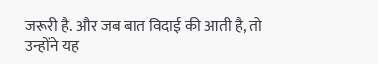जरूरी है. और जब बात विदाई की आती है, तो उन्होंने यह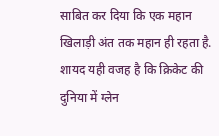साबित कर दिया कि एक महान खिलाड़ी अंत तक महान ही रहता है. शायद यही वजह है कि क्रिकेट की दुनिया में ग्लेन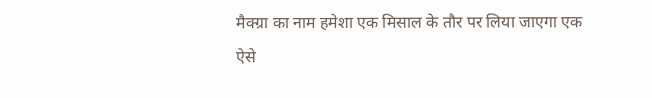मैक्ग्रा का नाम हमेशा एक मिसाल के तौर पर लिया जाएगा एक ऐसे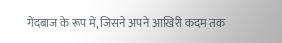गेंदबाज के रूप में, जिसने अपने आखिरी कदम तक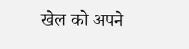खेल को अपने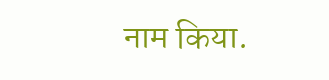नाम किया.